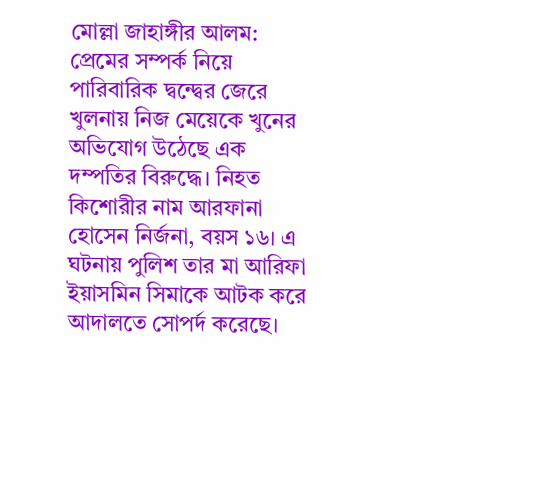মোল্লা জাহাঙ্গীর আলম:
প্রেমের সম্পর্ক নিয়ে পারিবারিক দ্বন্দ্বের জেরে খুলনায় নিজ মেয়েকে খুনের অভিযোগ উঠেছে এক দম্পতির বিরুদ্ধে। নিহত কিশোরীর নাম আরফানা হোসেন নির্জনা, বয়স ১৬। এ ঘটনায় পুলিশ তার মা আরিফা ইয়াসমিন সিমাকে আটক করে আদালতে সোপর্দ করেছে।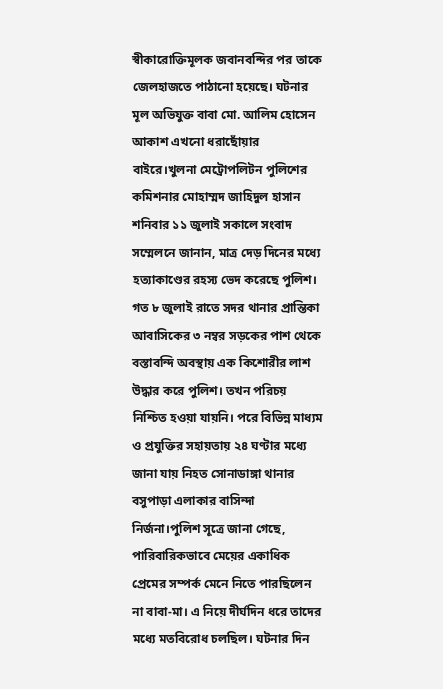স্বীকারোক্তিমূলক জবানবন্দির পর তাকে জেলহাজতে পাঠানো হয়েছে। ঘটনার মূল অভিযুক্ত বাবা মো. আলিম হোসেন আকাশ এখনো ধরাছোঁয়ার বাইরে।খুলনা মেট্রোপলিটন পুলিশের কমিশনার মোহাম্মদ জাহিদুল হাসান শনিবার ১১ জুলাই সকালে সংবাদ সম্মেলনে জানান, মাত্র দেড় দিনের মধ্যে হত্যাকাণ্ডের রহস্য ভেদ করেছে পুলিশ। গত ৮ জুলাই রাতে সদর থানার প্রান্তিকা আবাসিকের ৩ নম্বর সড়কের পাশ থেকে বস্তাবন্দি অবস্থায় এক কিশোরীর লাশ উদ্ধার করে পুলিশ। তখন পরিচয় নিশ্চিত হওয়া যায়নি। পরে বিভিন্ন মাধ্যম ও প্রযুক্তির সহায়তায় ২৪ ঘণ্টার মধ্যে জানা যায় নিহত সোনাডাঙ্গা থানার বসুপাড়া এলাকার বাসিন্দা নির্জনা।পুলিশ সূত্রে জানা গেছে, পারিবারিকভাবে মেয়ের একাধিক প্রেমের সম্পর্ক মেনে নিতে পারছিলেন না বাবা-মা। এ নিয়ে দীর্ঘদিন ধরে তাদের মধ্যে মতবিরোধ চলছিল। ঘটনার দিন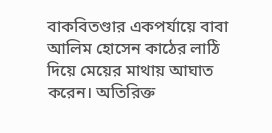বাকবিতণ্ডার একপর্যায়ে বাবা আলিম হোসেন কাঠের লাঠি দিয়ে মেয়ের মাথায় আঘাত করেন। অতিরিক্ত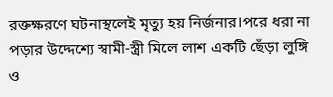রক্তক্ষরণে ঘটনাস্থলেই মৃত্যু হয় নির্জনার।পরে ধরা না পড়ার উদ্দেশ্যে স্বামী-স্ত্রী মিলে লাশ একটি ছেঁড়া লুঙ্গি ও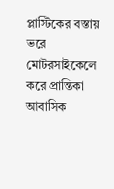প্লাস্টিকের বস্তায় ভরে মোটরসাইকেলে করে প্রান্তিকা আবাসিক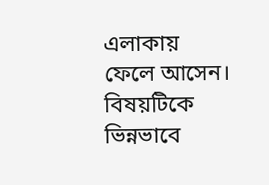এলাকায় ফেলে আসেন। বিষয়টিকে ভিন্নভাবে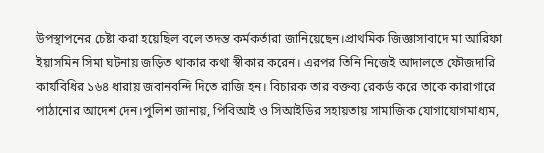উপস্থাপনের চেষ্টা করা হয়েছিল বলে তদন্ত কর্মকর্তারা জানিয়েছেন।প্রাথমিক জিজ্ঞাসাবাদে মা আরিফা ইয়াসমিন সিমা ঘটনায় জড়িত থাকার কথা স্বীকার করেন। এরপর তিনি নিজেই আদালতে ফৌজদারি কার্যবিধির ১৬৪ ধারায় জবানবন্দি দিতে রাজি হন। বিচারক তার বক্তব্য রেকর্ড করে তাকে কারাগারে পাঠানোর আদেশ দেন।পুলিশ জানায়, পিবিআই ও সিআইডির সহায়তায় সামাজিক যোগাযোগমাধ্যম,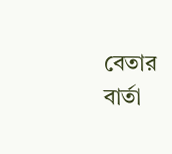বেতার বার্তা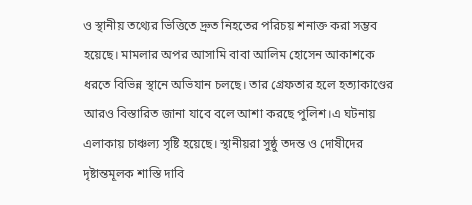ও স্থানীয় তথ্যের ভিত্তিতে দ্রুত নিহতের পরিচয় শনাক্ত করা সম্ভব হয়েছে। মামলার অপর আসামি বাবা আলিম হোসেন আকাশকে ধরতে বিভিন্ন স্থানে অভিযান চলছে। তার গ্রেফতার হলে হত্যাকাণ্ডের আরও বিস্তারিত জানা যাবে বলে আশা করছে পুলিশ।এ ঘটনায় এলাকায় চাঞ্চল্য সৃষ্টি হয়েছে। স্থানীয়রা সুষ্ঠু তদন্ত ও দোষীদের দৃষ্টান্তমূলক শাস্তি দাবি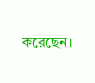করেছেন।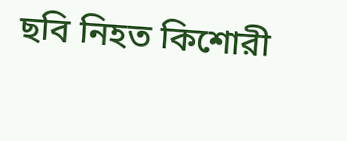ছবি নিহত কিশোরী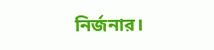নির্জনার।